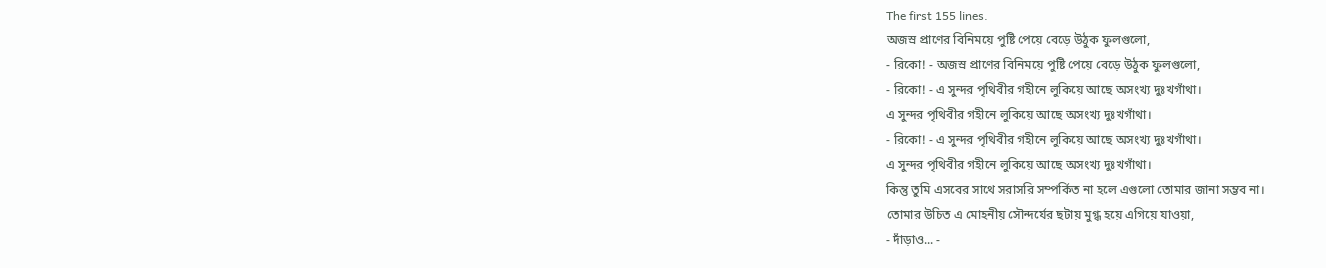The first 155 lines.
অজস্র প্রাণের বিনিময়ে পুষ্টি পেয়ে বেড়ে উঠুক ফুলগুলো,
- রিকো! - অজস্র প্রাণের বিনিময়ে পুষ্টি পেয়ে বেড়ে উঠুক ফুলগুলো,
- রিকো! - এ সুন্দর পৃথিবীর গহীনে লুকিয়ে আছে অসংখ্য দুঃখগাঁথা।
এ সুন্দর পৃথিবীর গহীনে লুকিয়ে আছে অসংখ্য দুঃখগাঁথা।
- রিকো! - এ সুন্দর পৃথিবীর গহীনে লুকিয়ে আছে অসংখ্য দুঃখগাঁথা।
এ সুন্দর পৃথিবীর গহীনে লুকিয়ে আছে অসংখ্য দুঃখগাঁথা।
কিন্তু তুমি এসবের সাথে সরাসরি সম্পর্কিত না হলে এগুলো তোমার জানা সম্ভব না।
তোমার উচিত এ মোহনীয় সৌন্দর্যের ছটায় মুগ্ধ হয়ে এগিয়ে যাওয়া,
- দাঁড়াও... -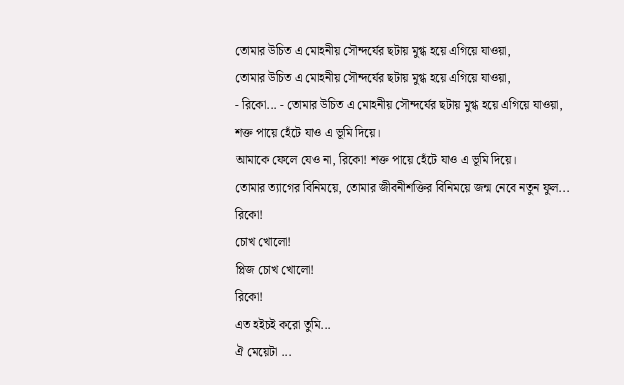তোমার উচিত এ মোহনীয় সৌন্দর্যের ছটায় মুগ্ধ হয়ে এগিয়ে যাওয়া,
তোমার উচিত এ মোহনীয় সৌন্দর্যের ছটায় মুগ্ধ হয়ে এগিয়ে যাওয়া,
- রিকো... - তোমার উচিত এ মোহনীয় সৌন্দর্যের ছটায় মুগ্ধ হয়ে এগিয়ে যাওয়া,
শক্ত পায়ে হেঁটে যাও এ ভূমি দিয়ে।
আমাকে ফেলে যেও না, রিকো! শক্ত পায়ে হেঁটে যাও এ ভূমি দিয়ে।
তোমার ত্যাগের বিনিময়ে, তোমার জীবনীশক্তির বিনিময়ে জন্ম নেবে নতুন ফুল...
রিকো!
চোখ খোলো!
প্লিজ চোখ খোলো!
রিকো!
এত হইচই করো তুমি...
ঐ মেয়েটা ...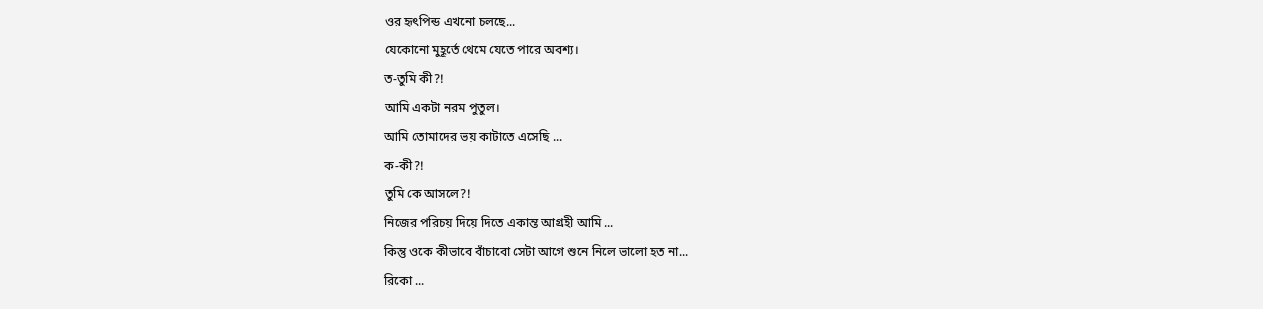ওর হৃৎপিন্ড এখনো চলছে...
যেকোনো মুহূর্তে থেমে যেতে পারে অবশ্য।
ত-তুমি কী?!
আমি একটা নরম পুতুল।
আমি তোমাদের ভয় কাটাতে এসেছি ...
ক-কী?!
তুমি কে আসলে?!
নিজের পরিচয় দিয়ে দিতে একান্ত আগ্রহী আমি ...
কিন্তু ওকে কীভাবে বাঁচাবো সেটা আগে শুনে নিলে ভালো হত না...
রিকো ...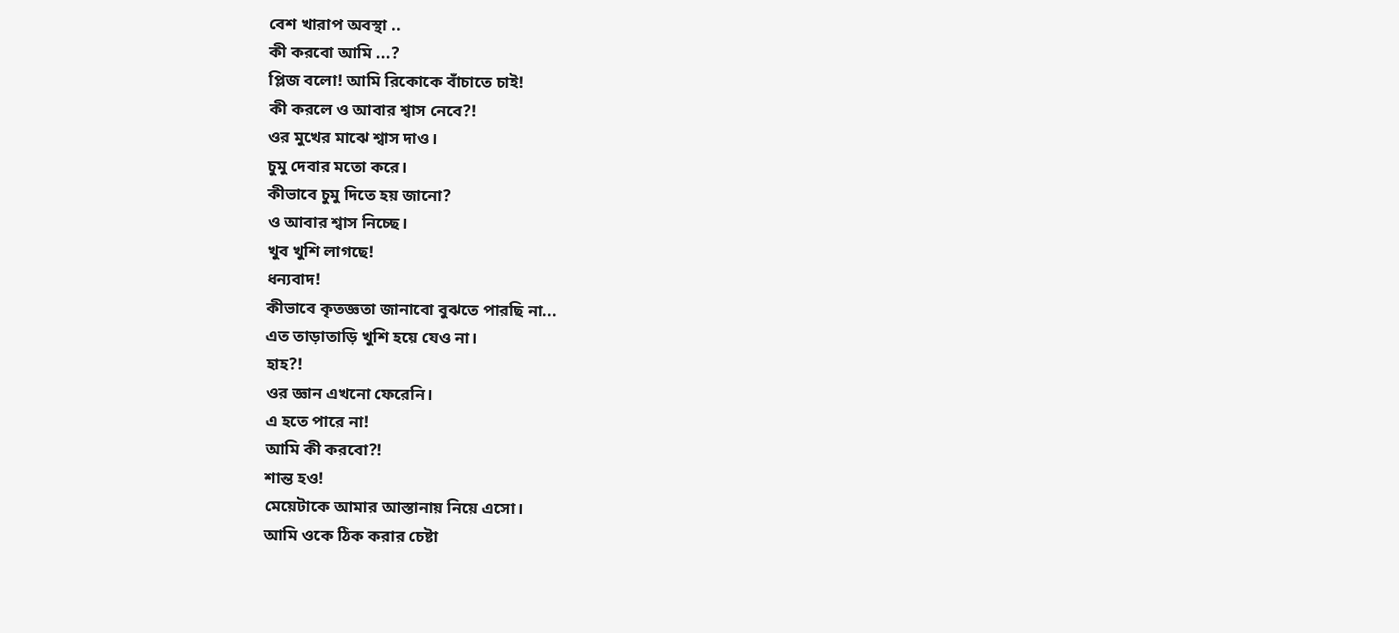বেশ খারাপ অবস্থা ..
কী করবো আমি ...?
প্লিজ বলো! আমি রিকোকে বাঁচাতে চাই!
কী করলে ও আবার শ্বাস নেবে?!
ওর মুখের মাঝে শ্বাস দাও।
চুমু দেবার মতো করে।
কীভাবে চুমু দিতে হয় জানো?
ও আবার শ্বাস নিচ্ছে।
খুব খুশি লাগছে!
ধন্যবাদ!
কীভাবে কৃতজ্ঞতা জানাবো বুঝতে পারছি না...
এত তাড়াতাড়ি খুশি হয়ে যেও না।
হাহ?!
ওর জ্ঞান এখনো ফেরেনি।
এ হতে পারে না!
আমি কী করবো?!
শান্ত হও!
মেয়েটাকে আমার আস্তানায় নিয়ে এসো।
আমি ওকে ঠিক করার চেষ্টা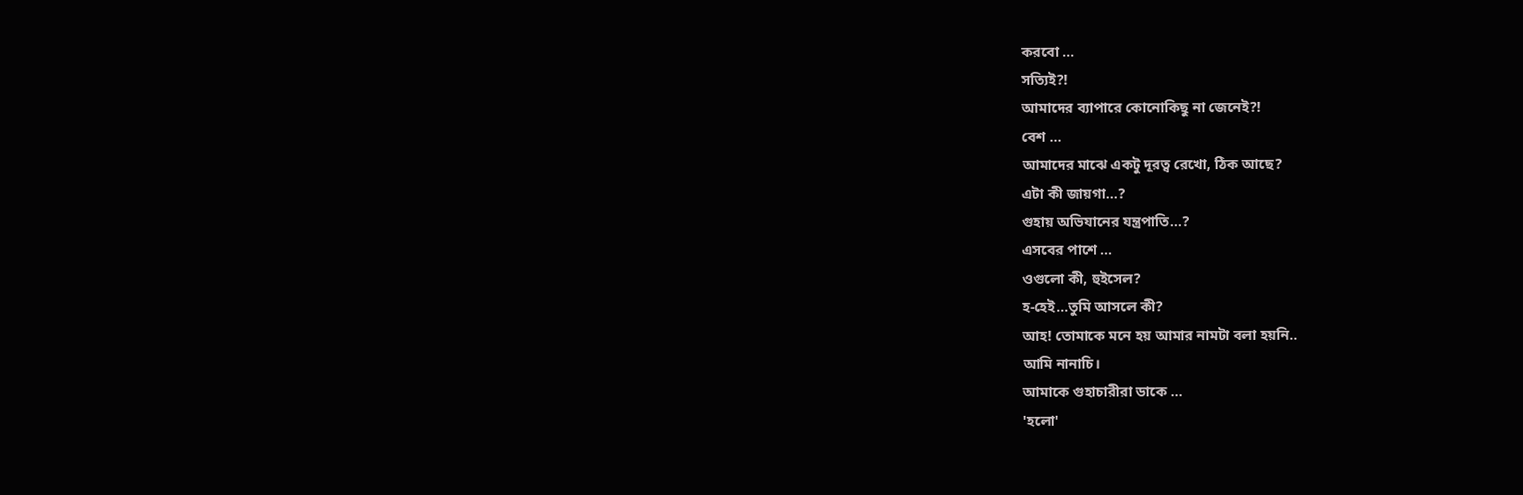করবো ...
সত্যিই?!
আমাদের ব্যাপারে কোনোকিছু না জেনেই?!
বেশ ...
আমাদের মাঝে একটু দূরত্ব রেখো, ঠিক আছে?
এটা কী জায়গা...?
গুহায় অভিযানের যন্ত্রপাতি...?
এসবের পাশে ...
ওগুলো কী, হুইসেল?
হ-হেই...তুমি আসলে কী?
আহ! তোমাকে মনে হয় আমার নামটা বলা হয়নি..
আমি নানাচি।
আমাকে গুহাচারীরা ডাকে ...
'হলো'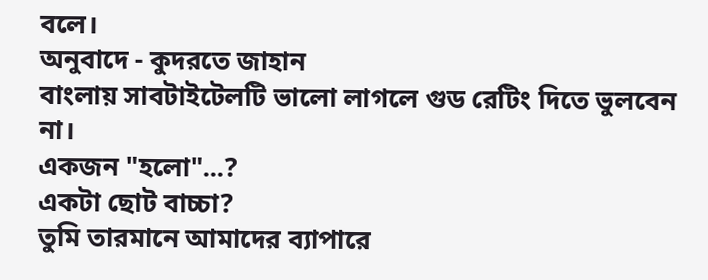বলে।
অনুবাদে - কুদরতে জাহান
বাংলায় সাবটাইটেলটি ভালো লাগলে গুড রেটিং দিতে ভুলবেন না।
একজন "হলো"...?
একটা ছোট বাচ্চা?
তুমি তারমানে আমাদের ব্যাপারে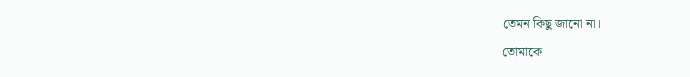তেমন কিছু জানো না।
তোমাকে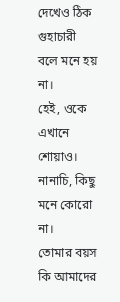দেখেও ঠিক গুহাচারী বলে মনে হয় না।
হেই, ওকে এখানে শোয়াও।
নানাচি, কিছু মনে কোরো না।
তোমার বয়স কি আমাদের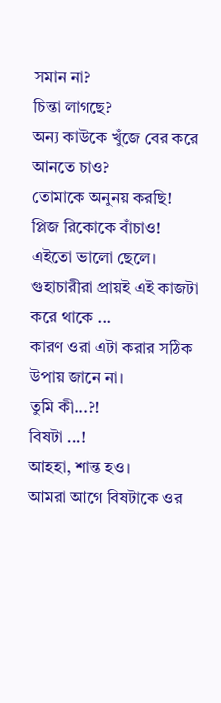সমান না?
চিন্তা লাগছে?
অন্য কাউকে খুঁজে বের করে আনতে চাও?
তোমাকে অনুনয় করছি!
প্লিজ রিকোকে বাঁচাও!
এইতো ভালো ছেলে।
গুহাচারীরা প্রায়ই এই কাজটা করে থাকে ...
কারণ ওরা এটা করার সঠিক উপায় জানে না।
তুমি কী...?!
বিষটা ...!
আহহা, শান্ত হও।
আমরা আগে বিষটাকে ওর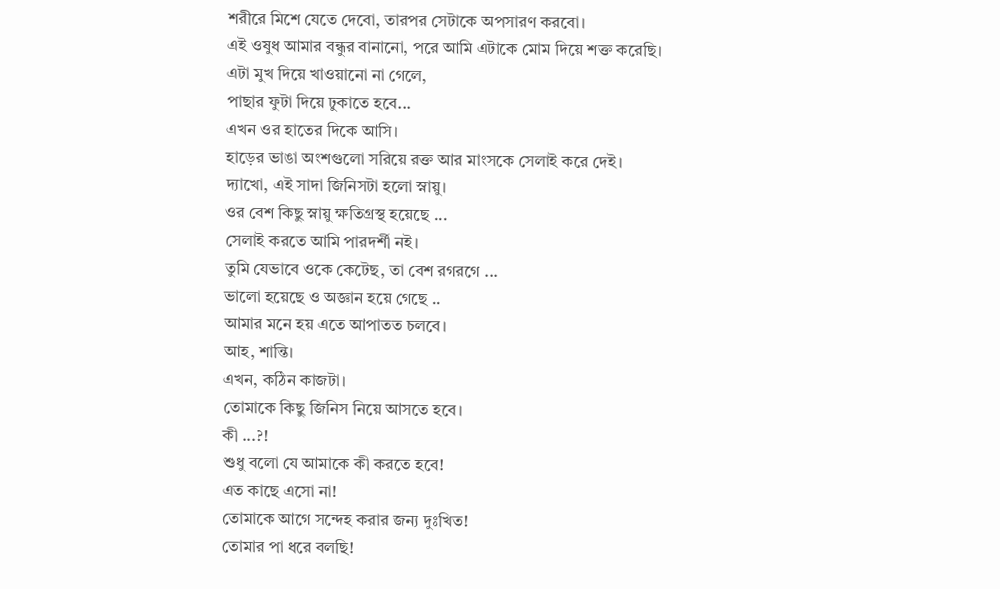শরীরে মিশে যেতে দেবো, তারপর সেটাকে অপসারণ করবো।
এই ওষুধ আমার বন্ধুর বানানো, পরে আমি এটাকে মোম দিয়ে শক্ত করেছি।
এটা মুখ দিয়ে খাওয়ানো না গেলে,
পাছার ফুটা দিয়ে ঢুকাতে হবে...
এখন ওর হাতের দিকে আসি।
হাড়ের ভাঙা অংশগুলো সরিয়ে রক্ত আর মাংসকে সেলাই করে দেই।
দ্যাখো, এই সাদা জিনিসটা হলো স্নায়ু।
ওর বেশ কিছু স্নায়ু ক্ষতিগ্রস্থ হয়েছে ...
সেলাই করতে আমি পারদর্শী নই।
তুমি যেভাবে ওকে কেটেছ, তা বেশ রগরগে ...
ভালো হয়েছে ও অজ্ঞান হয়ে গেছে ..
আমার মনে হয় এতে আপাতত চলবে।
আহ, শান্তি।
এখন, কঠিন কাজটা।
তোমাকে কিছু জিনিস নিয়ে আসতে হবে।
কী ...?!
শুধু বলো যে আমাকে কী করতে হবে!
এত কাছে এসো না!
তোমাকে আগে সন্দেহ করার জন্য দুঃখিত!
তোমার পা ধরে বলছি!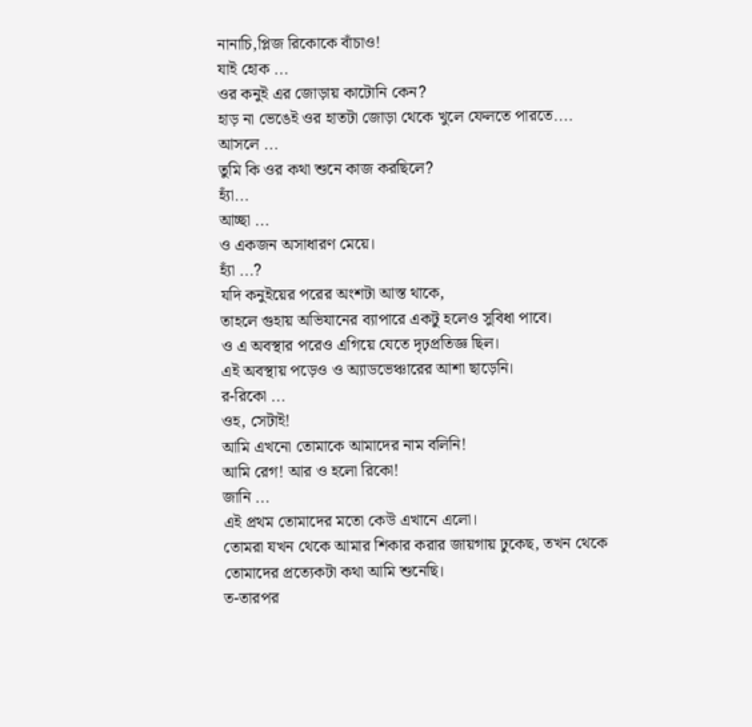নানাচি,প্লিজ রিকোকে বাঁচাও!
যাই হোক ...
ওর কনুই এর জোড়ায় কাটোনি কেন?
হাড় না ভেঙেই ওর হাতটা জোড়া থেকে খুলে ফেলতে পারতে....
আসলে ...
তুমি কি ওর কথা শুনে কাজ করছিলে?
হ্যাঁ...
আচ্ছা ...
ও একজন অসাধারণ মেয়ে।
হ্যাঁ ...?
যদি কনুইয়ের পরের অংশটা আস্ত থাকে,
তাহলে গুহায় অভিযানের ব্যাপারে একটু হলেও সুবিধা পাবে।
ও এ অবস্থার পরেও এগিয়ে যেতে দৃঢ়প্রতিজ্ঞ ছিল।
এই অবস্থায় পড়েও ও অ্যাডভেঞ্চারের আশা ছাড়েনি।
র-রিকো ...
ওহ, সেটাই!
আমি এখনো তোমাকে আমাদের নাম বলিনি!
আমি রেগ! আর ও হলো রিকো!
জানি ...
এই প্রথম তোমাদের মতো কেউ এখানে এলো।
তোমরা যখন থেকে আমার শিকার করার জায়গায় ঢুকেছ, তখন থেকে তোমাদের প্রত্যেকটা কথা আমি শুনেছি।
ত-তারপর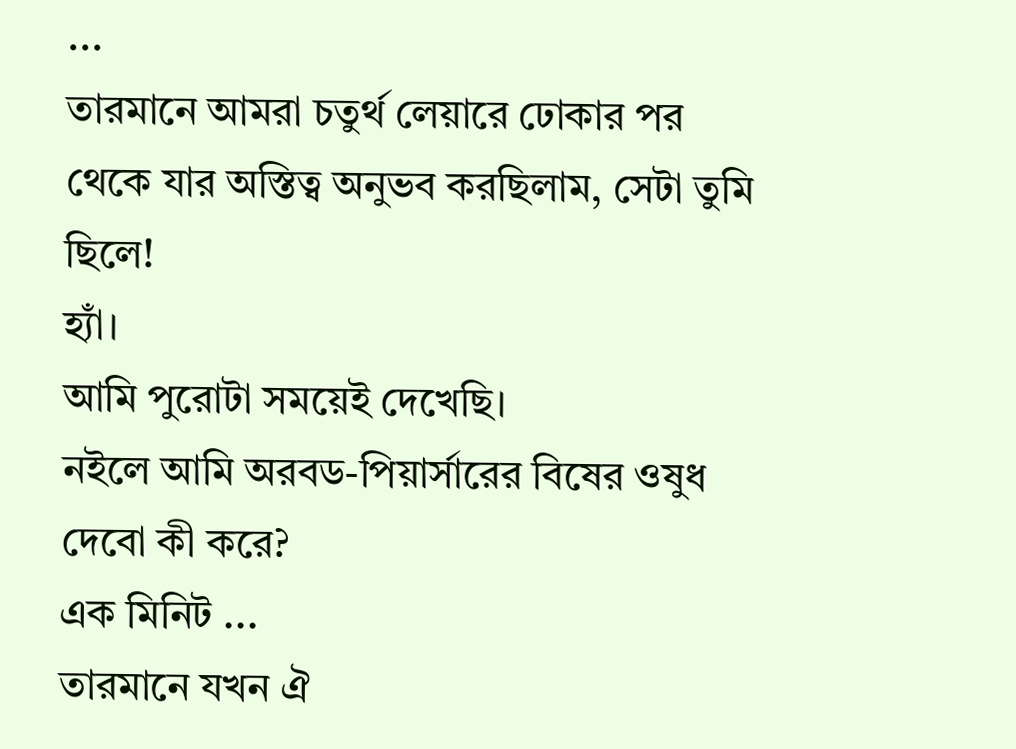...
তারমানে আমরা চতুর্থ লেয়ারে ঢোকার পর থেকে যার অস্তিত্ব অনুভব করছিলাম, সেটা তুমি ছিলে!
হ্যাঁ।
আমি পুরোটা সময়েই দেখেছি।
নইলে আমি অরবড-পিয়ার্সারের বিষের ওষুধ দেবো কী করে?
এক মিনিট ...
তারমানে যখন ঐ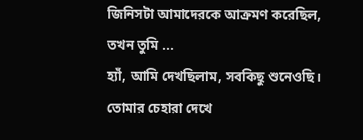জিনিসটা আমাদেরকে আক্রমণ করেছিল, তখন তুমি ...
হ্যাঁ, আমি দেখছিলাম, সবকিছু শুনেওছি।
তোমার চেহারা দেখে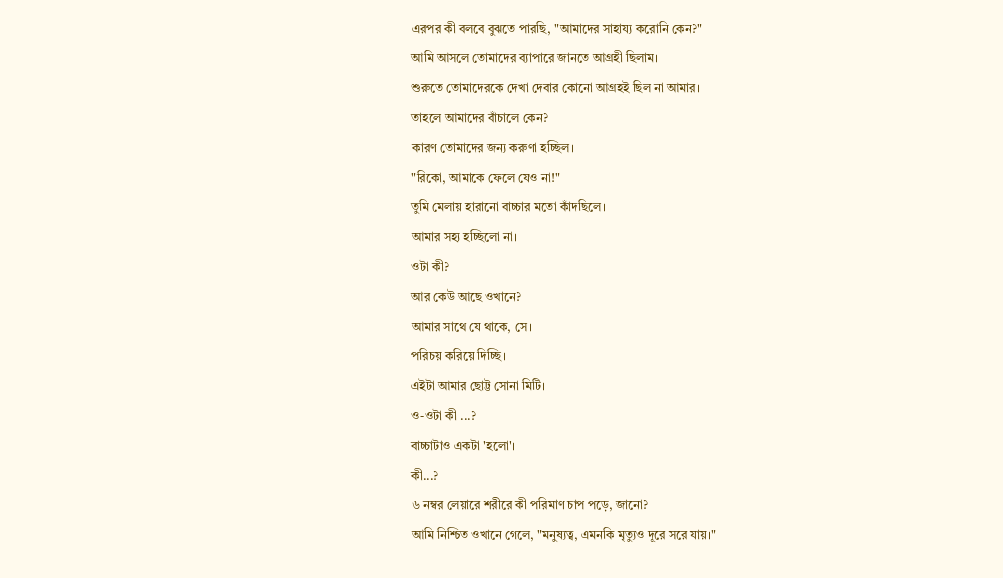এরপর কী বলবে বুঝতে পারছি, "আমাদের সাহায্য করোনি কেন?"
আমি আসলে তোমাদের ব্যাপারে জানতে আগ্রহী ছিলাম।
শুরুতে তোমাদেরকে দেখা দেবার কোনো আগ্রহই ছিল না আমার।
তাহলে আমাদের বাঁচালে কেন?
কারণ তোমাদের জন্য করুণা হচ্ছিল।
"রিকো, আমাকে ফেলে যেও না!"
তুমি মেলায় হারানো বাচ্চার মতো কাঁদছিলে।
আমার সহ্য হচ্ছিলো না।
ওটা কী?
আর কেউ আছে ওখানে?
আমার সাথে যে থাকে, সে।
পরিচয় করিয়ে দিচ্ছি।
এইটা আমার ছোট্ট সোনা মিটি।
ও-ওটা কী ...?
বাচ্চাটাও একটা 'হলো'।
কী...?
৬ নম্বর লেয়ারে শরীরে কী পরিমাণ চাপ পড়ে, জানো?
আমি নিশ্চিত ওখানে গেলে, "মনুষ্যত্ব, এমনকি মৃত্যুও দূরে সরে যায়।"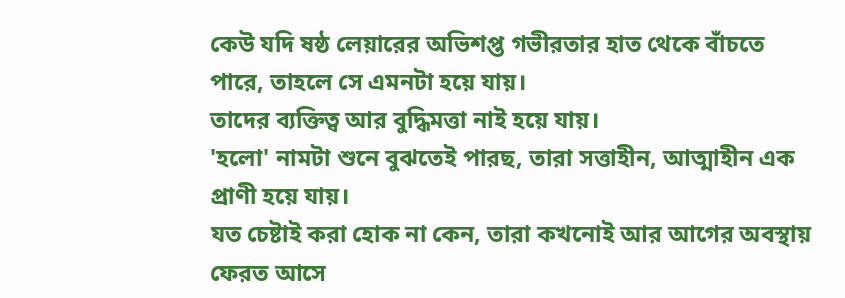কেউ যদি ষষ্ঠ লেয়ারের অভিশপ্ত গভীরতার হাত থেকে বাঁচতে পারে, তাহলে সে এমনটা হয়ে যায়।
তাদের ব্যক্তিত্ব আর বুদ্ধিমত্তা নাই হয়ে যায়।
'হলো' নামটা শুনে বুঝতেই পারছ, তারা সত্তাহীন, আত্মাহীন এক প্রাণী হয়ে যায়।
যত চেষ্টাই করা হোক না কেন, তারা কখনোই আর আগের অবস্থায় ফেরত আসে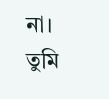না।
তুমি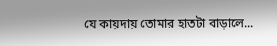যে কায়দায় তোমার হাতটা বাড়ালে...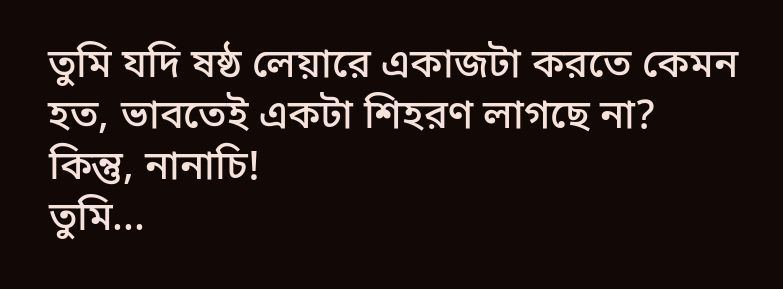তুমি যদি ষষ্ঠ লেয়ারে একাজটা করতে কেমন হত, ভাবতেই একটা শিহরণ লাগছে না?
কিন্তু, নানাচি!
তুমি...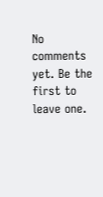No comments yet. Be the first to leave one.